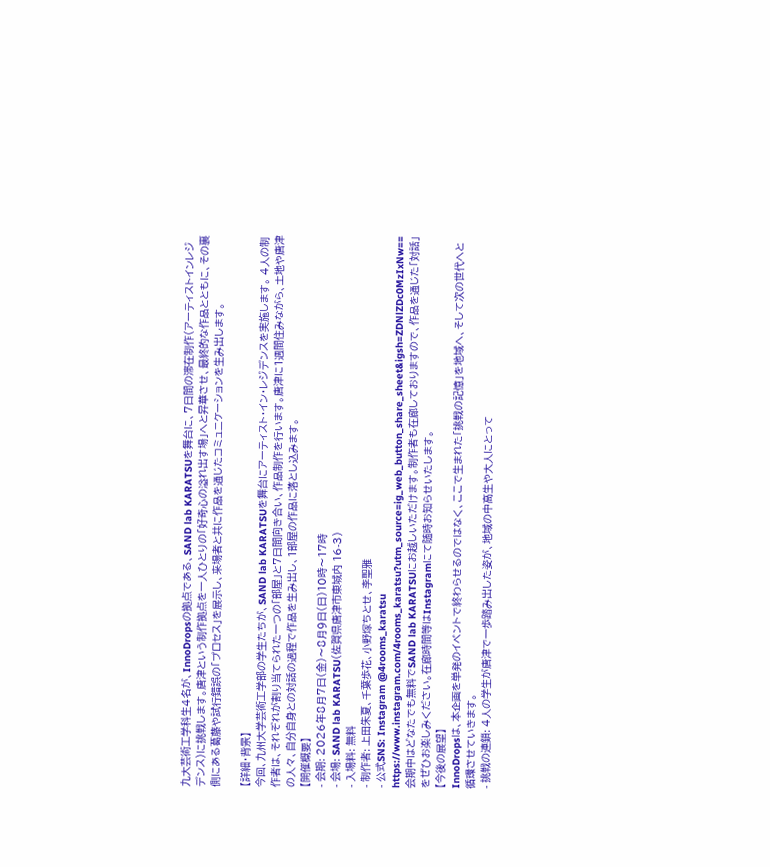九大芸術工学科生4名が、InnoDropsの拠点である、SAND lab KARATSUを舞台に、7日間の滞在制作(アーティストインレジデンス)に挑戦します。唐津という制作拠点を一人ひとりの「好奇心の溢れ出す場」へと昇華させ、最終的な作品とともに、その裏側にある葛藤や試行錯誤の「プロセス」を展示し、来場者と共に作品を通じたコミュニケーションを生み出します。

【詳細・背景】
今回、九州大学芸術工学部の学生たちが、SAND lab KARATSUを舞台にアーティスト・イン・レジデンスを実施します。 4人の制作者は、それぞれが割り当てられた一つの「部屋」と7日間向き合い、作品制作を行います。唐津に1週間住みながら、土地や唐津の人々、自分自身との対話の過程で作品を生み出し、1部屋の作品に落とし込みます。
【開催概要】
- 会期: 2026年8月7日(金)〜8月9日(日)10時〜17時
- 会場: SAND lab KARATSU(佐賀県唐津市東城内 16-3)
- 入場料: 無料
- 制作者: 上田朱夏、千葉歩花、小野塚ちとせ、李聖雅
- 公式SNS: Instagram @4rooms_karatsu
https://www.instagram.com/4rooms_karatsu?utm_source=ig_web_button_share_sheet&igsh=ZDNlZDc0MzIxNw==
会期中はどなたでも無料でSAND lab KARATSUにお越しいただけます。制作者も在廊しておりますので、作品を通じた「対話」をぜひお楽しみください。在廊時間等はInstagramにて随時お知らせいたします。
【今後の展望】
InnoDropsは、本企画を単発のイベントで終わらせるのではなく、ここで生まれた「挑戦の記憶」を地域へ、そして次の世代へと循環させていきます。
- 挑戦の連鎖: 4人の学生が唐津で一歩踏み出した姿が、地域の中高生や大人にとって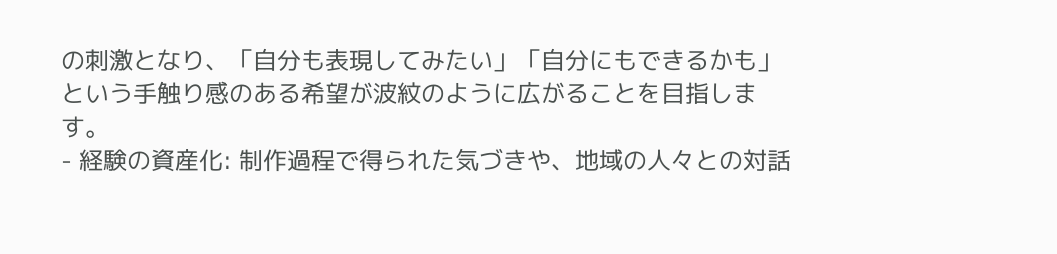の刺激となり、「自分も表現してみたい」「自分にもできるかも」という手触り感のある希望が波紋のように広がることを目指します。
- 経験の資産化: 制作過程で得られた気づきや、地域の人々との対話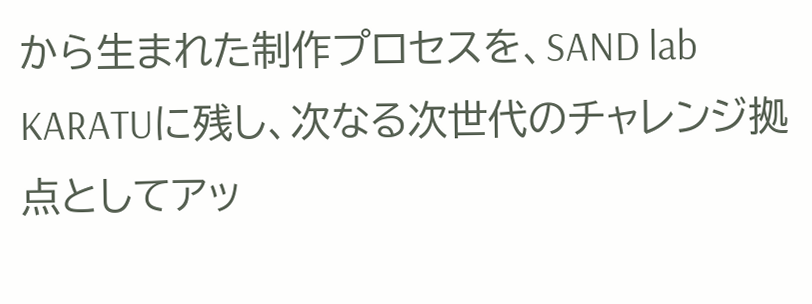から生まれた制作プロセスを、SAND lab KARATUに残し、次なる次世代のチャレンジ拠点としてアッ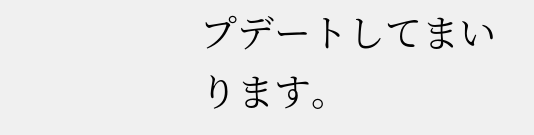プデートしてまいります。